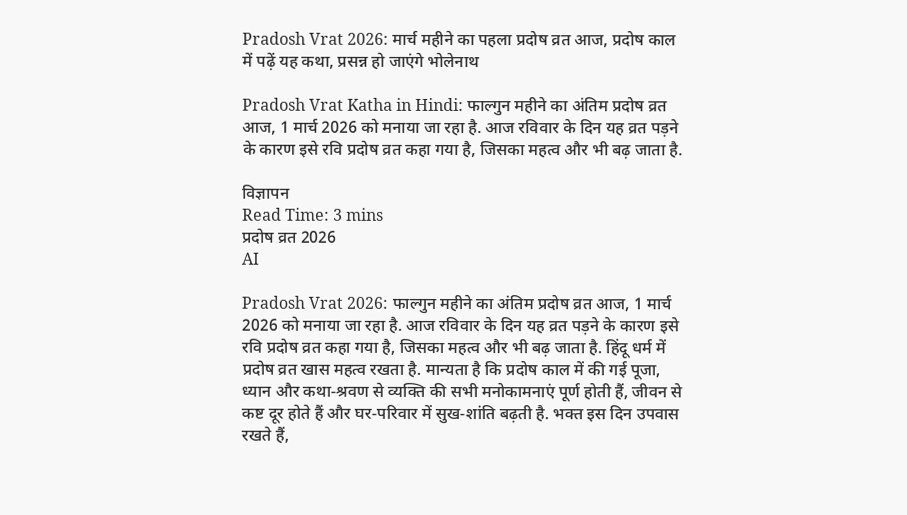Pradosh Vrat 2026: मार्च महीने का पहला प्रदोष व्रत आज, प्रदोष काल में पढ़ें यह कथा, प्रसन्न हो जाएंगे भोलेनाथ

Pradosh Vrat Katha in Hindi: फाल्गुन महीने का अंतिम प्रदोष व्रत आज, 1 मार्च 2026 को मनाया जा रहा है. आज रविवार के दिन यह व्रत पड़ने के कारण इसे रवि प्रदोष व्रत कहा गया है, जिसका महत्व और भी बढ़ जाता है.

विज्ञापन
Read Time: 3 mins
प्रदोष व्रत 2026
AI

Pradosh Vrat 2026: फाल्गुन महीने का अंतिम प्रदोष व्रत आज, 1 मार्च 2026 को मनाया जा रहा है. आज रविवार के दिन यह व्रत पड़ने के कारण इसे रवि प्रदोष व्रत कहा गया है, जिसका महत्व और भी बढ़ जाता है. हिंदू धर्म में प्रदोष व्रत खास महत्व रखता है. मान्यता है कि प्रदोष काल में की गई पूजा, ध्यान और कथा‑श्रवण से व्यक्ति की सभी मनोकामनाएं पूर्ण होती हैं, जीवन से कष्ट दूर होते हैं और घर‑परिवार में सुख‑शांति बढ़ती है. भक्त इस दिन उपवास रखते हैं,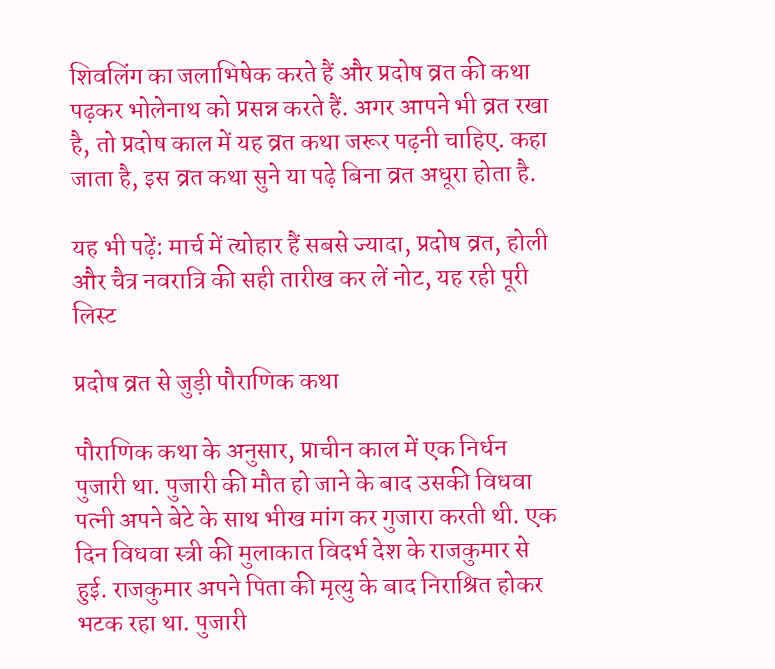शिवलिंग का जलाभिषेक करते हैं और प्रदोष व्रत की कथा पढ़कर भोलेनाथ को प्रसन्न करते हैं. अगर आपने भी व्रत रखा है, तो प्रदोष काल में यह व्रत कथा जरूर पढ़नी चाहिए. कहा जाता है, इस व्रत कथा सुने या पढ़े बिना व्रत अधूरा होता है.

यह भी पढ़ें: मार्च में त्‍योहार हैं सबसे ज्‍यादा, प्रदोष व्रत, होली और चैत्र नवरात्र‍ि की सही तारीख कर लें नोट, यह रही पूरी ल‍िस्‍ट

प्रदोष व्रत से जुड़ी पौराणिक कथा

पौराणिक कथा के अनुसार, प्राचीन काल में एक निर्धन पुजारी था. पुजारी की मौत हो जाने के बाद उसकी विधवा पत्नी अपने बेटे के साथ भीख मांग कर गुजारा करती थी. एक दिन विधवा स्त्री की मुलाकात विदर्भ देश के राजकुमार से हुई. राजकुमार अपने पिता की मृत्यु के बाद निराश्रित होकर भटक रहा था. पुजारी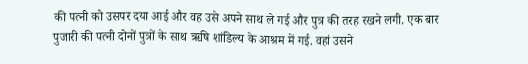की पत्नी को उसपर दया आई और वह उसे अपने साथ ले गई और पुत्र की तरह रखने लगी. एक बार पुजारी की पत्नी दोनों पुत्रों के साथ ऋषि शांडिल्य के आश्रम में गई. वहां उसने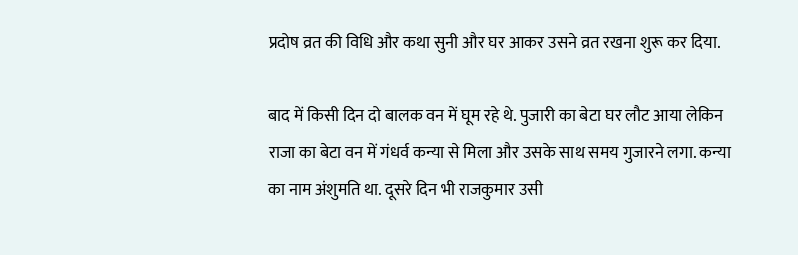प्रदोष व्रत की विधि और कथा सुनी और घर आकर उसने व्रत रखना शुरू कर दिया.

बाद में किसी दिन दो बालक वन में घूम रहे थे. पुजारी का बेटा घर लौट आया लेकिन राजा का बेटा वन में गंधर्व कन्या से मिला और उसके साथ समय गुजारने लगा. कन्या का नाम अंशुमति था. दूसरे दिन भी राजकुमार उसी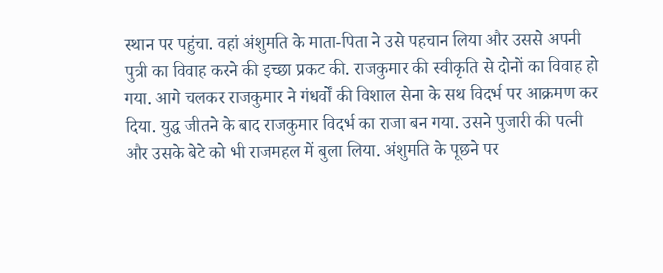स्थान पर पहुंचा. वहां अंशुमति के माता-पिता ने उसे पहचान लिया और उससे अपनी पुत्री का विवाह करने की इच्छा प्रकट की. राजकुमार की स्वीकृति से दोनों का विवाह हो गया. आगे चलकर राजकुमार ने गंधर्वों की विशाल सेना के सथ विदर्भ पर आक्रमण कर दिया. युद्ध जीतने के बाद राजकुमार विदर्भ का राजा बन गया. उसने पुजारी की पत्नी और उसके बेटे को भी राजमहल में बुला लिया. अंशुमति के पूछने पर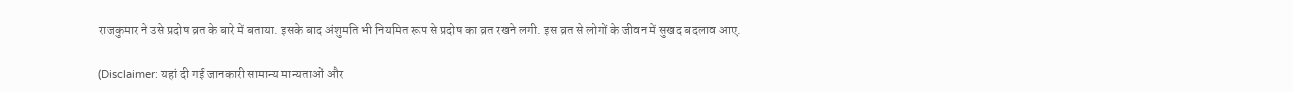राजकुमार ने उसे प्रदोष व्रत के बारे में बताया. इसके बाद अंशुमति भी नियमित रूप से प्रदोष का व्रत रखने लगी. इस व्रत से लोगों के जीवन में सुखद बदलाव आए.

(Disclaimer: यहां दी गई जानकारी सामान्य मान्यताओं और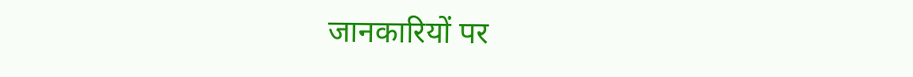जानकारियों पर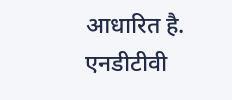आधारित है. एनडीटीवी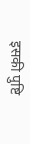इसकी पुष्टि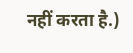नहीं करता है.)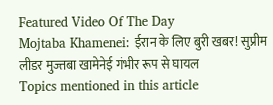Featured Video Of The Day
Mojtaba Khamenei: ईरान के लिए बुरी खबर! सुप्रीम लीडर मुज्तबा खामेनेई गंभीर रूप से घायल
Topics mentioned in this article